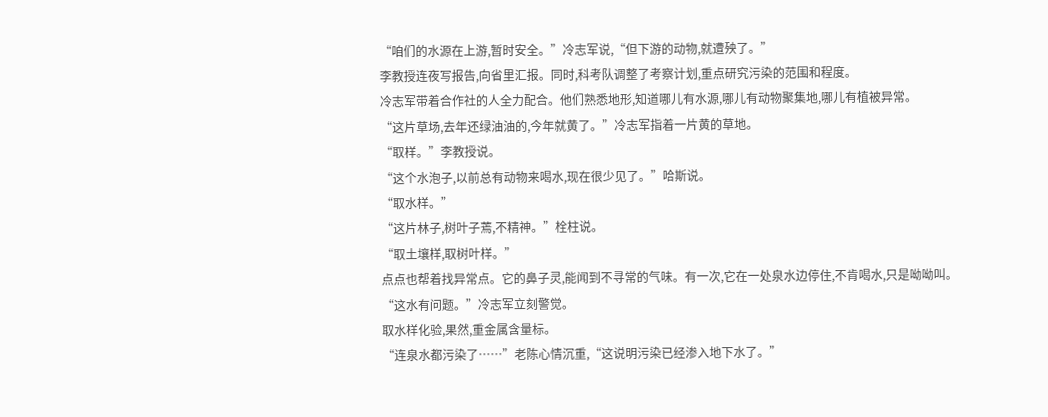“咱们的水源在上游,暂时安全。”冷志军说,“但下游的动物,就遭殃了。”
李教授连夜写报告,向省里汇报。同时,科考队调整了考察计划,重点研究污染的范围和程度。
冷志军带着合作社的人全力配合。他们熟悉地形,知道哪儿有水源,哪儿有动物聚集地,哪儿有植被异常。
“这片草场,去年还绿油油的,今年就黄了。”冷志军指着一片黄的草地。
“取样。”李教授说。
“这个水泡子,以前总有动物来喝水,现在很少见了。”哈斯说。
“取水样。”
“这片林子,树叶子蔫,不精神。”栓柱说。
“取土壤样,取树叶样。”
点点也帮着找异常点。它的鼻子灵,能闻到不寻常的气味。有一次,它在一处泉水边停住,不肯喝水,只是呦呦叫。
“这水有问题。”冷志军立刻警觉。
取水样化验,果然,重金属含量标。
“连泉水都污染了……”老陈心情沉重,“这说明污染已经渗入地下水了。”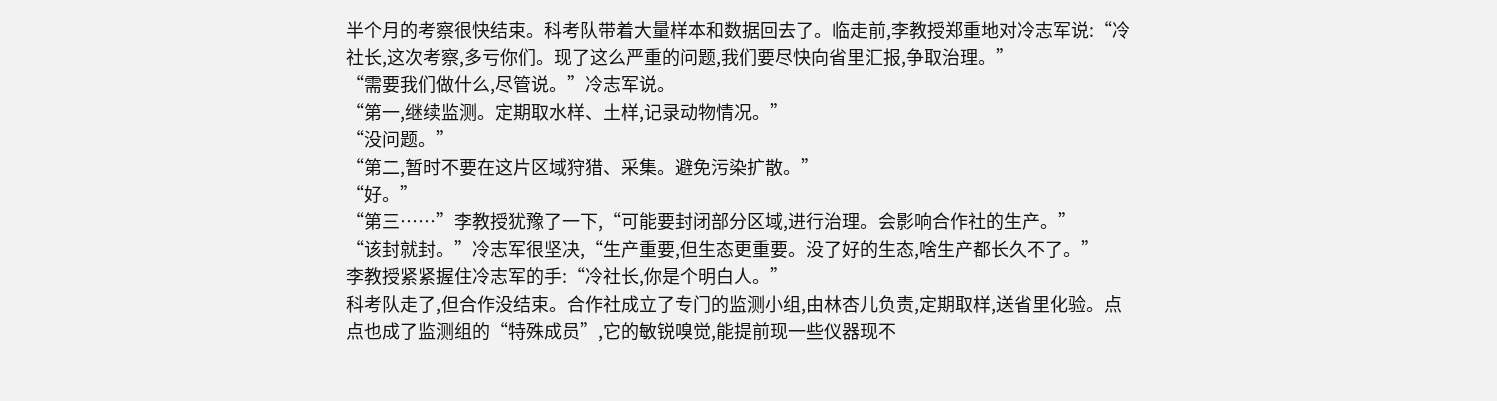半个月的考察很快结束。科考队带着大量样本和数据回去了。临走前,李教授郑重地对冷志军说:“冷社长,这次考察,多亏你们。现了这么严重的问题,我们要尽快向省里汇报,争取治理。”
“需要我们做什么,尽管说。”冷志军说。
“第一,继续监测。定期取水样、土样,记录动物情况。”
“没问题。”
“第二,暂时不要在这片区域狩猎、采集。避免污染扩散。”
“好。”
“第三……”李教授犹豫了一下,“可能要封闭部分区域,进行治理。会影响合作社的生产。”
“该封就封。”冷志军很坚决,“生产重要,但生态更重要。没了好的生态,啥生产都长久不了。”
李教授紧紧握住冷志军的手:“冷社长,你是个明白人。”
科考队走了,但合作没结束。合作社成立了专门的监测小组,由林杏儿负责,定期取样,送省里化验。点点也成了监测组的“特殊成员”,它的敏锐嗅觉,能提前现一些仪器现不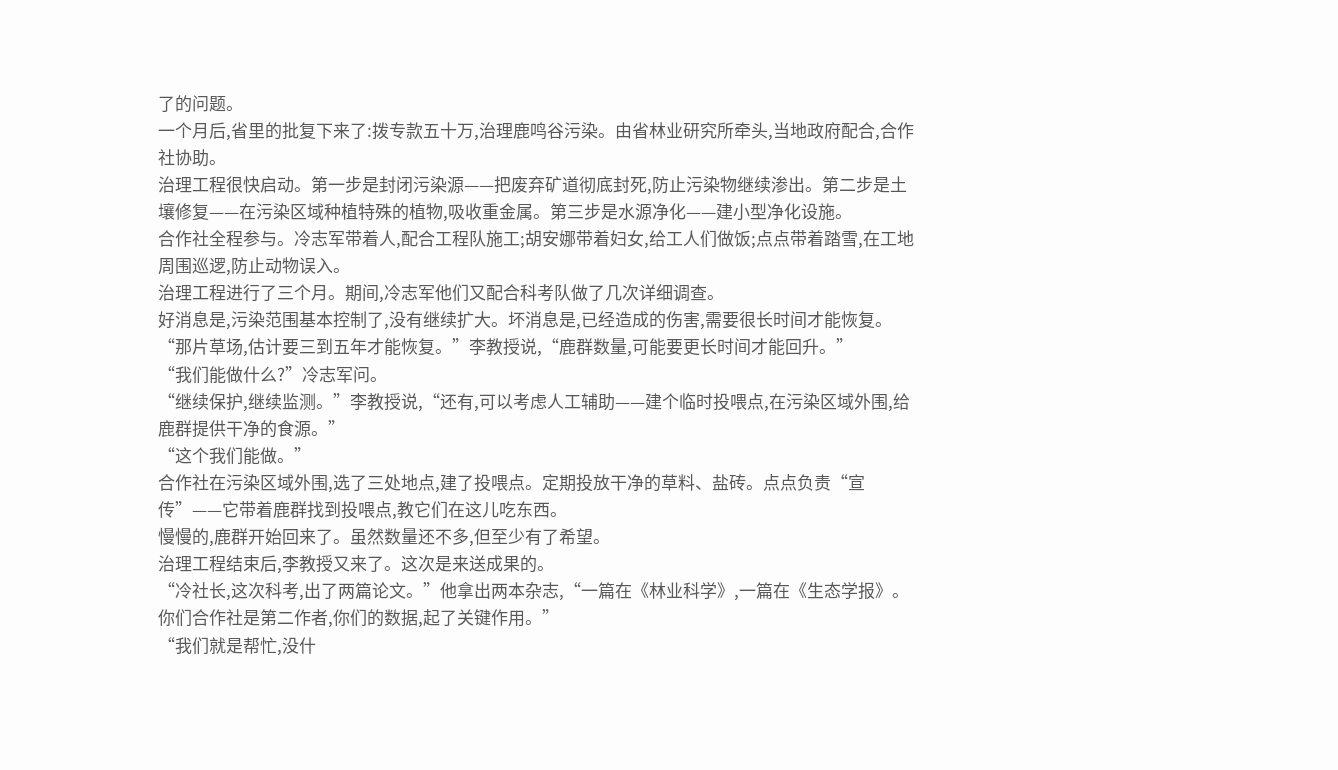了的问题。
一个月后,省里的批复下来了:拨专款五十万,治理鹿鸣谷污染。由省林业研究所牵头,当地政府配合,合作社协助。
治理工程很快启动。第一步是封闭污染源——把废弃矿道彻底封死,防止污染物继续渗出。第二步是土壤修复——在污染区域种植特殊的植物,吸收重金属。第三步是水源净化——建小型净化设施。
合作社全程参与。冷志军带着人,配合工程队施工;胡安娜带着妇女,给工人们做饭;点点带着踏雪,在工地周围巡逻,防止动物误入。
治理工程进行了三个月。期间,冷志军他们又配合科考队做了几次详细调查。
好消息是,污染范围基本控制了,没有继续扩大。坏消息是,已经造成的伤害,需要很长时间才能恢复。
“那片草场,估计要三到五年才能恢复。”李教授说,“鹿群数量,可能要更长时间才能回升。”
“我们能做什么?”冷志军问。
“继续保护,继续监测。”李教授说,“还有,可以考虑人工辅助——建个临时投喂点,在污染区域外围,给鹿群提供干净的食源。”
“这个我们能做。”
合作社在污染区域外围,选了三处地点,建了投喂点。定期投放干净的草料、盐砖。点点负责“宣传”——它带着鹿群找到投喂点,教它们在这儿吃东西。
慢慢的,鹿群开始回来了。虽然数量还不多,但至少有了希望。
治理工程结束后,李教授又来了。这次是来送成果的。
“冷社长,这次科考,出了两篇论文。”他拿出两本杂志,“一篇在《林业科学》,一篇在《生态学报》。你们合作社是第二作者,你们的数据,起了关键作用。”
“我们就是帮忙,没什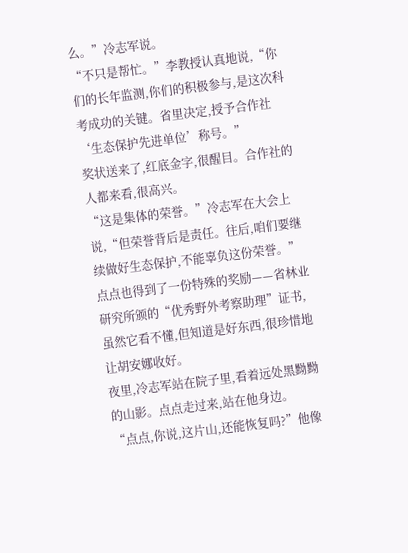么。”冷志军说。
“不只是帮忙。”李教授认真地说,“你们的长年监测,你们的积极参与,是这次科考成功的关键。省里决定,授予合作社‘生态保护先进单位’称号。”
奖状送来了,红底金字,很醒目。合作社的人都来看,很高兴。
“这是集体的荣誉。”冷志军在大会上说,“但荣誉背后是责任。往后,咱们要继续做好生态保护,不能辜负这份荣誉。”
点点也得到了一份特殊的奖励——省林业研究所颁的“优秀野外考察助理”证书,虽然它看不懂,但知道是好东西,很珍惜地让胡安娜收好。
夜里,冷志军站在院子里,看着远处黑黝黝的山影。点点走过来,站在他身边。
“点点,你说,这片山,还能恢复吗?”他像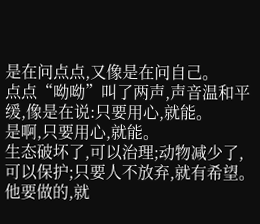是在问点点,又像是在问自己。
点点“呦呦”叫了两声,声音温和平缓,像是在说:只要用心,就能。
是啊,只要用心,就能。
生态破坏了,可以治理;动物减少了,可以保护;只要人不放弃,就有希望。
他要做的,就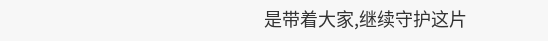是带着大家,继续守护这片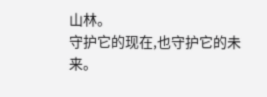山林。
守护它的现在,也守护它的未来。